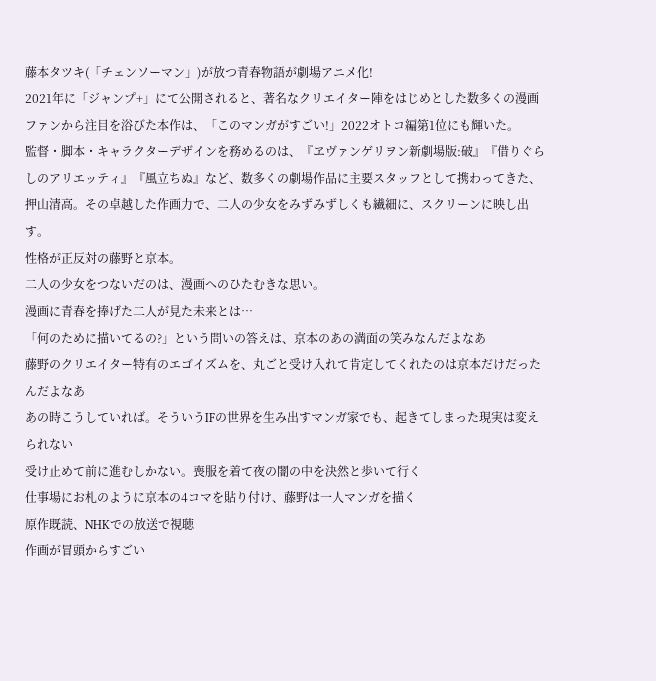藤本タツキ(「チェンソーマン」)が放つ青春物語が劇場アニメ化!
2021年に「ジャンプ+」にて公開されると、著名なクリエイター陣をはじめとした数多くの漫画ファンから注目を浴びた本作は、「このマンガがすごい!」2022オトコ編第1位にも輝いた。
監督・脚本・キャラクターデザインを務めるのは、『ヱヴァンゲリヲン新劇場版:破』『借りぐらしのアリエッティ』『風立ちぬ』など、数多くの劇場作品に主要スタッフとして携わってきた、押山清高。その卓越した作画力で、二人の少女をみずみずしくも繊細に、スクリーンに映し出す。
性格が正反対の藤野と京本。
二人の少女をつないだのは、漫画へのひたむきな思い。
漫画に青春を捧げた二人が見た未来とは…
「何のために描いてるの?」という問いの答えは、京本のあの満面の笑みなんだよなあ
藤野のクリエイター特有のエゴイズムを、丸ごと受け入れて肯定してくれたのは京本だけだったんだよなあ
あの時こうしていれば。そういうIFの世界を生み出すマンガ家でも、起きてしまった現実は変えられない
受け止めて前に進むしかない。喪服を着て夜の闇の中を決然と歩いて行く
仕事場にお札のように京本の4コマを貼り付け、藤野は一人マンガを描く
原作既読、NHKでの放送で視聴
作画が冒頭からすごい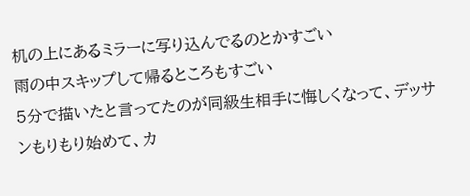机の上にあるミラーに写り込んでるのとかすごい
雨の中スキップして帰るところもすごい
5分で描いたと言ってたのが同級生相手に悔しくなって、デッサンもりもり始めて、カ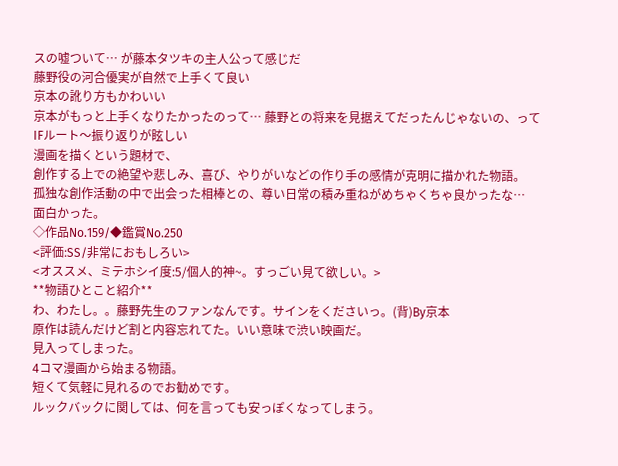スの嘘ついて… が藤本タツキの主人公って感じだ
藤野役の河合優実が自然で上手くて良い
京本の訛り方もかわいい
京本がもっと上手くなりたかったのって… 藤野との将来を見据えてだったんじゃないの、って
IFルート〜振り返りが眩しい
漫画を描くという題材で、
創作する上での絶望や悲しみ、喜び、やりがいなどの作り手の感情が克明に描かれた物語。
孤独な創作活動の中で出会った相棒との、尊い日常の積み重ねがめちゃくちゃ良かったな…
面白かった。
◇作品No.159/◆鑑賞No.250
<評価:SS/非常におもしろい>
<オススメ、ミテホシイ度:5/個人的神~。すっごい見て欲しい。>
**物語ひとこと紹介**
わ、わたし。。藤野先生のファンなんです。サインをくださいっ。(背)By京本
原作は読んだけど割と内容忘れてた。いい意味で渋い映画だ。
見入ってしまった。
4コマ漫画から始まる物語。
短くて気軽に見れるのでお勧めです。
ルックバックに関しては、何を言っても安っぽくなってしまう。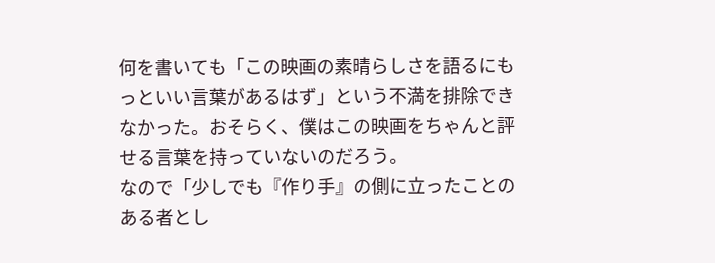何を書いても「この映画の素晴らしさを語るにもっといい言葉があるはず」という不満を排除できなかった。おそらく、僕はこの映画をちゃんと評せる言葉を持っていないのだろう。
なので「少しでも『作り手』の側に立ったことのある者とし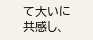て大いに共感し、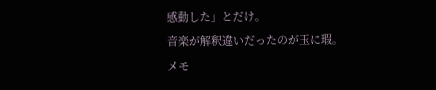感動した」とだけ。
音楽が解釈違いだったのが玉に瑕。
メモ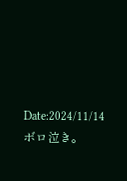Date:2024/11/14
ボロ泣き。